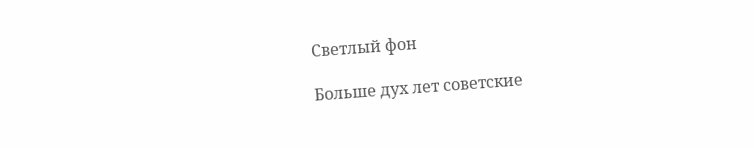Светлый фон

Больше дух лет советские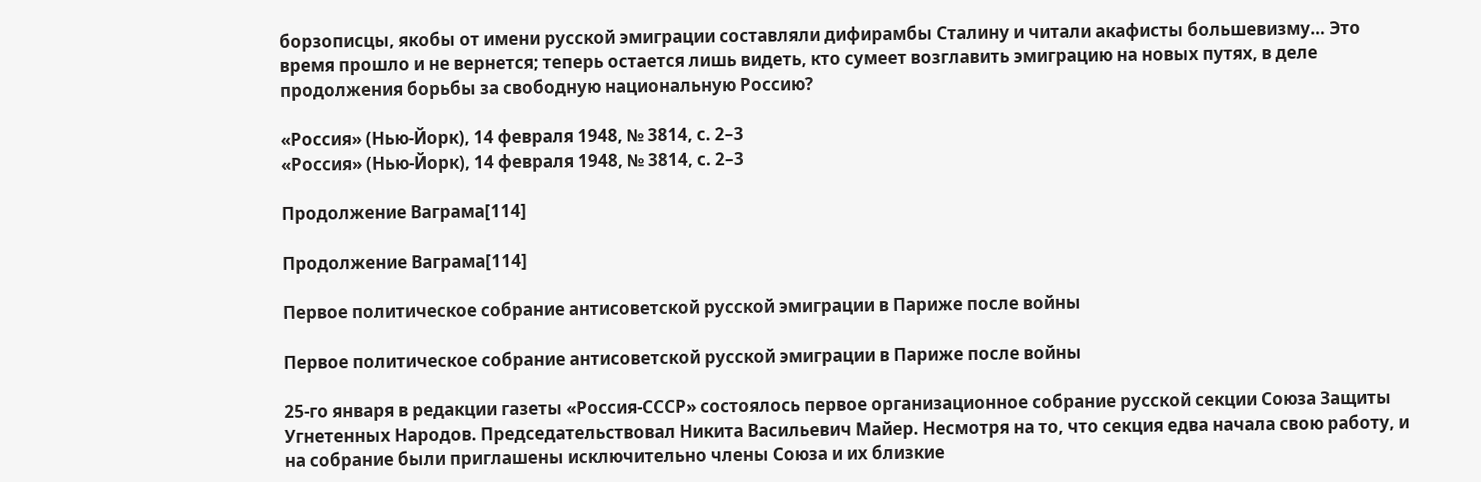борзописцы, якобы от имени русской эмиграции составляли дифирамбы Сталину и читали акафисты большевизму… Это время прошло и не вернется; теперь остается лишь видеть, кто сумеет возглавить эмиграцию на новых путях, в деле продолжения борьбы за свободную национальную Россию?

«Россия» (Нью-Йорк), 14 февраля 1948, № 3814, с. 2–3
«Россия» (Нью-Йорк), 14 февраля 1948, № 3814, с. 2–3

Продолжение Ваграма[114]

Продолжение Ваграма[114]

Первое политическое собрание антисоветской русской эмиграции в Париже после войны

Первое политическое собрание антисоветской русской эмиграции в Париже после войны

25-го января в редакции газеты «Россия-СССР» состоялось первое организационное собрание русской секции Союза Защиты Угнетенных Народов. Председательствовал Никита Васильевич Майер. Несмотря на то, что секция едва начала свою работу, и на собрание были приглашены исключительно члены Союза и их близкие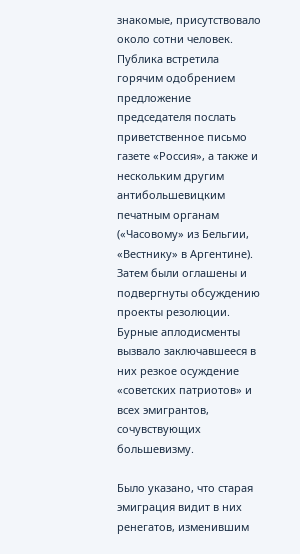знакомые, присутствовало около сотни человек. Публика встретила горячим одобрением предложение председателя послать приветственное письмо газете «Россия», а также и нескольким другим антибольшевицким печатным органам («Часовому» из Бельгии, «Вестнику» в Аргентине). Затем были оглашены и подвергнуты обсуждению проекты резолюции. Бурные аплодисменты вызвало заключавшееся в них резкое осуждение «советских патриотов» и всех эмигрантов, сочувствующих большевизму.

Было указано, что старая эмиграция видит в них ренегатов, изменившим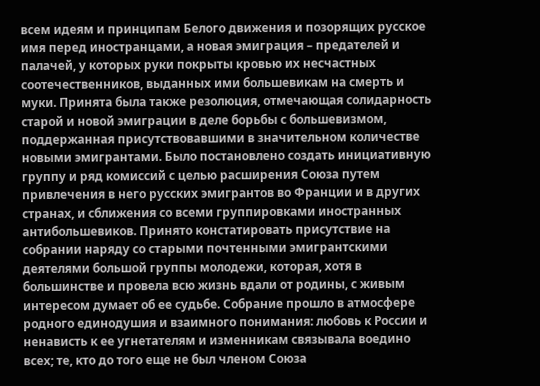всем идеям и принципам Белого движения и позорящих русское имя перед иностранцами, а новая эмиграция – предателей и палачей, у которых руки покрыты кровью их несчастных соотечественников, выданных ими большевикам на смерть и муки. Принята была также резолюция, отмечающая солидарность старой и новой эмиграции в деле борьбы с большевизмом, поддержанная присутствовавшими в значительном количестве новыми эмигрантами. Было постановлено создать инициативную группу и ряд комиссий с целью расширения Союза путем привлечения в него русских эмигрантов во Франции и в других странах, и сближения со всеми группировками иностранных антибольшевиков. Принято констатировать присутствие на собрании наряду со старыми почтенными эмигрантскими деятелями большой группы молодежи, которая, хотя в большинстве и провела всю жизнь вдали от родины, с живым интересом думает об ее судьбе. Собрание прошло в атмосфере родного единодушия и взаимного понимания: любовь к России и ненависть к ее угнетателям и изменникам связывала воедино всех; те, кто до того еще не был членом Союза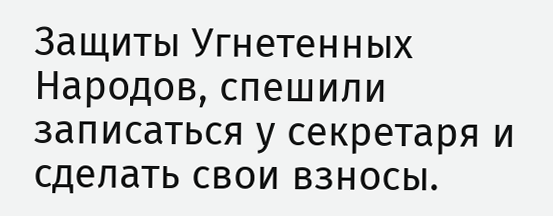Защиты Угнетенных Народов, спешили записаться у секретаря и сделать свои взносы.